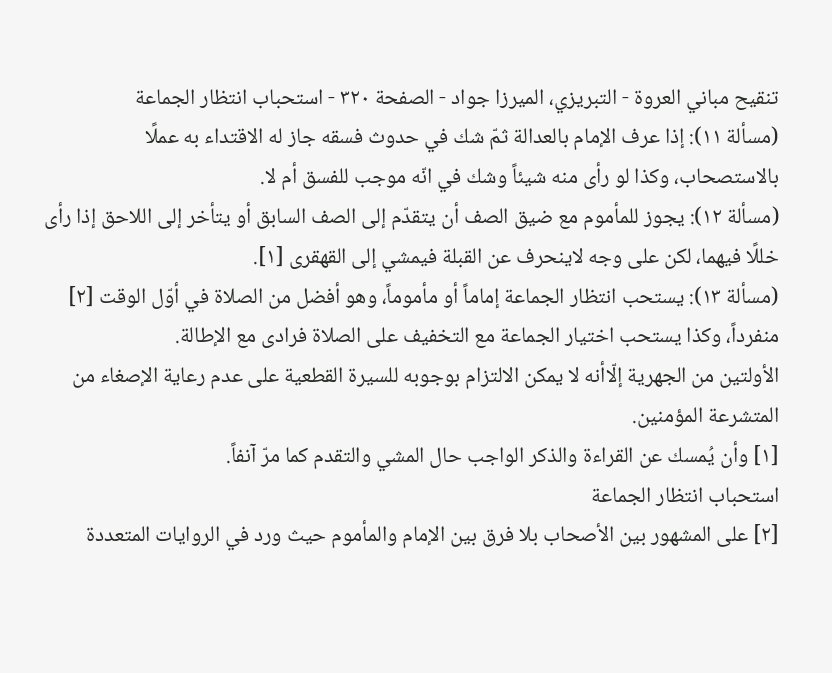تنقيح مباني العروة - التبريزي، الميرزا جواد - الصفحة ٣٢٠ - استحباب انتظار الجماعة
(مسألة ١١): إذا عرف الإمام بالعدالة ثمّ شك في حدوث فسقه جاز له الاقتداء به عملًا بالاستصحاب، وكذا لو رأى منه شيئاً وشك في انّه موجب للفسق أم لا.
(مسألة ١٢): يجوز للمأموم مع ضيق الصف أن يتقدّم إلى الصف السابق أو يتأخر إلى اللاحق إذا رأى خللًا فيهما، لكن على وجه لاينحرف عن القبلة فيمشي إلى القهقرى [١].
(مسألة ١٣): يستحب انتظار الجماعة إماماً أو مأموماً، وهو أفضل من الصلاة في أوّل الوقت [٢] منفرداً، وكذا يستحب اختيار الجماعة مع التخفيف على الصلاة فرادى مع الإطالة.
الأولتين من الجهرية إلّاأنه لا يمكن الالتزام بوجوبه للسيرة القطعية على عدم رعاية الإصغاء من المتشرعة المؤمنين.
[١] وأن يُمسك عن القراءة والذكر الواجب حال المشي والتقدم كما مرّ آنفاً.
استحباب انتظار الجماعة
[٢] على المشهور بين الأصحاب بلا فرق بين الإمام والمأموم حيث ورد في الروايات المتعددة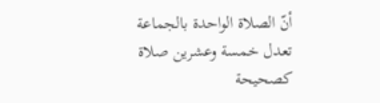أنّ الصلاة الواحدة بالجماعة تعدل خمسة وعشرين صلاة كصحيحة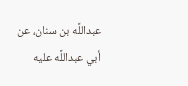عبداللَّه بن سنان، عن أبي عبداللَّه عليه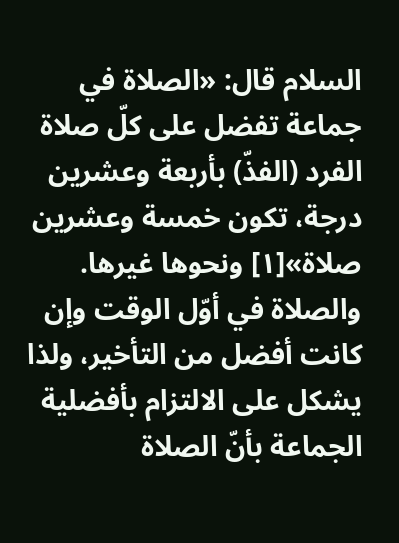السلام قال: «الصلاة في جماعة تفضل على كلّ صلاة الفرد (الفذّ) بأربعة وعشرين درجة، تكون خمسة وعشرين صلاة»[١] ونحوها غيرها. والصلاة في أوّل الوقت وإن كانت أفضل من التأخير، ولذا يشكل على الالتزام بأفضلية الجماعة بأنّ الصلاة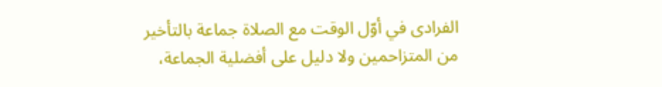الفرادى في أوّل الوقت مع الصلاة جماعة بالتأخير من المتزاحمين ولا دليل على أفضلية الجماعة،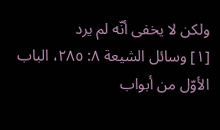ولكن لا يخفى أنّه لم يرد
[١] وسائل الشيعة ٨: ٢٨٥، الباب الأوّل من أبواب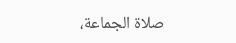صلاة الجماعة،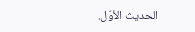الحديث الأوّل.